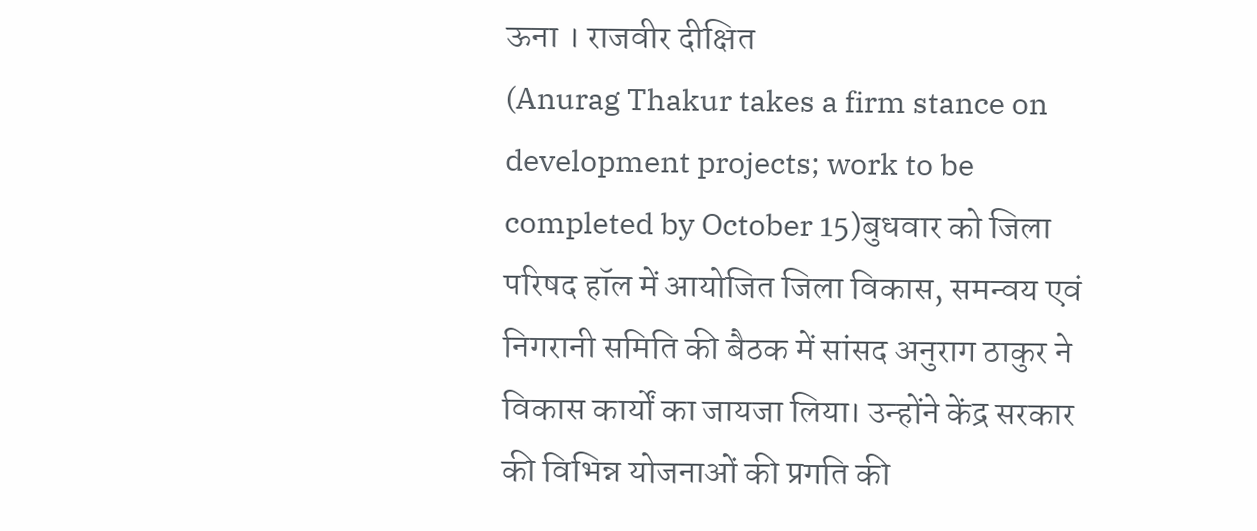ऊना । राजवीर दीक्षित
(Anurag Thakur takes a firm stance on development projects; work to be completed by October 15)बुधवार को जिला परिषद हॉल में आयोजित जिला विकास, समन्वय एवं निगरानी समिति की बैठक में सांसद अनुराग ठाकुर ने विकास कार्यों का जायजा लिया। उन्होंने केंद्र सरकार की विभिन्न योजनाओं की प्रगति की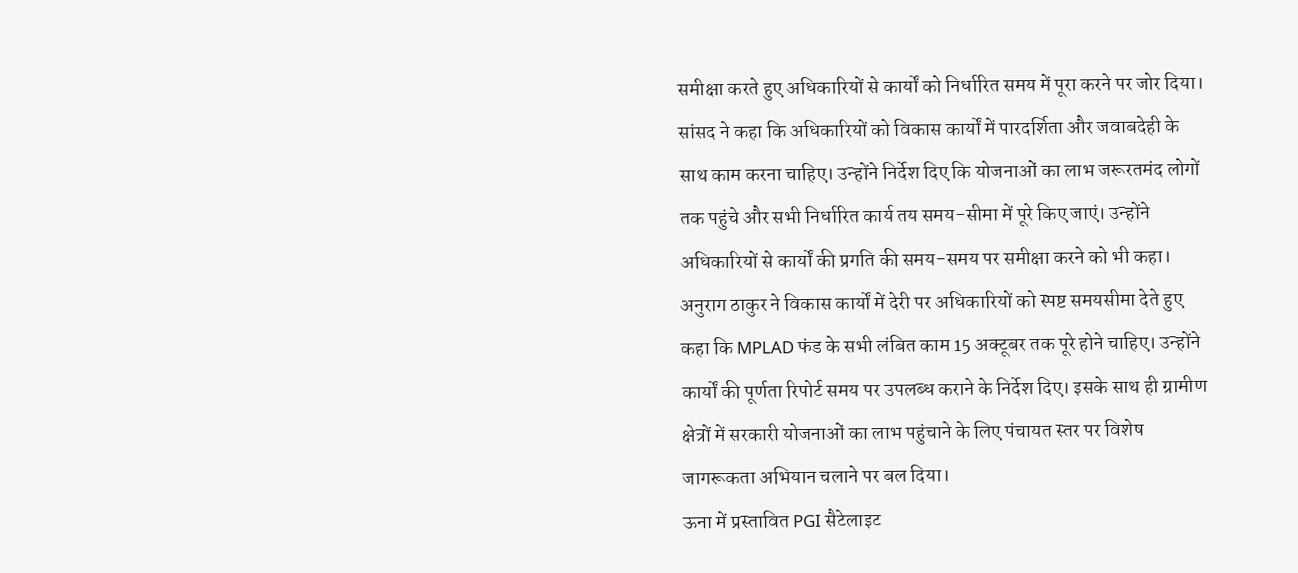समीक्षा करते हुए अधिकारियों से कार्यों को निर्धारित समय में पूरा करने पर जोर दिया।
सांसद ने कहा कि अधिकारियों को विकास कार्यों में पारदर्शिता और जवाबदेही के साथ काम करना चाहिए। उन्होंने निर्देश दिए कि योजनाओं का लाभ जरूरतमंद लोगों तक पहुंचे और सभी निर्धारित कार्य तय समय-सीमा में पूरे किए जाएं। उन्होंने अधिकारियों से कार्यों की प्रगति की समय-समय पर समीक्षा करने को भी कहा।
अनुराग ठाकुर ने विकास कार्यों में देरी पर अधिकारियों को स्पष्ट समयसीमा देते हुए कहा कि MPLAD फंड के सभी लंबित काम 15 अक्टूबर तक पूरे होने चाहिए। उन्होंने कार्यों की पूर्णता रिपोर्ट समय पर उपलब्ध कराने के निर्देश दिए। इसके साथ ही ग्रामीण क्षेत्रों में सरकारी योजनाओं का लाभ पहुंचाने के लिए पंचायत स्तर पर विशेष जागरूकता अभियान चलाने पर बल दिया।
ऊना में प्रस्तावित PGI सैटेलाइट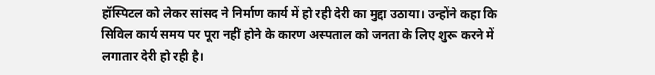हॉस्पिटल को लेकर सांसद ने निर्माण कार्य में हो रही देरी का मुद्दा उठाया। उन्होंने कहा कि सिविल कार्य समय पर पूरा नहीं होने के कारण अस्पताल को जनता के लिए शुरू करने में लगातार देरी हो रही है।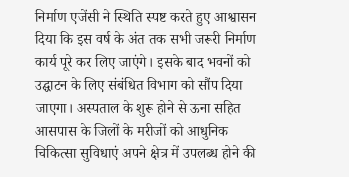निर्माण एजेंसी ने स्थिति स्पष्ट करते हुए आश्वासन दिया कि इस वर्ष के अंत तक सभी जरूरी निर्माण कार्य पूरे कर लिए जाएंगे। इसके बाद भवनों को उद्घाटन के लिए संबंधित विभाग को सौंप दिया जाएगा। अस्पताल के शुरू होने से ऊना सहित आसपास के जिलों के मरीजों को आधुनिक चिकित्सा सुविधाएं अपने क्षेत्र में उपलब्ध होने की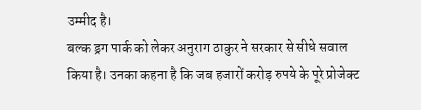उम्मीद है।
बल्क ड्रग पार्क को लेकर अनुराग ठाकुर ने सरकार से सीधे सवाल किया है। उनका कहना है कि जब हजारों करोड़ रुपये के पूरे प्रोजेक्ट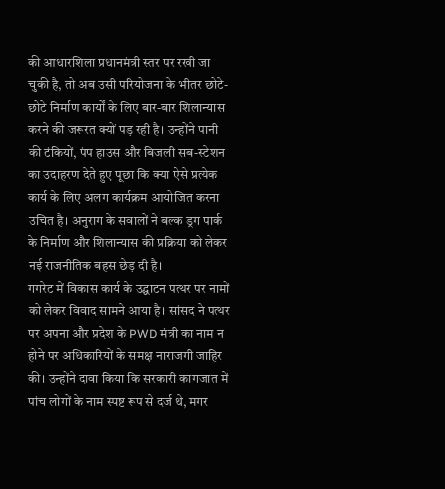की आधारशिला प्रधानमंत्री स्तर पर रखी जा चुकी है, तो अब उसी परियोजना के भीतर छोटे-छोटे निर्माण कार्यों के लिए बार-बार शिलान्यास करने की जरूरत क्यों पड़ रही है। उन्होंने पानी की टंकियों, पंप हाउस और बिजली सब-स्टेशन का उदाहरण देते हुए पूछा कि क्या ऐसे प्रत्येक कार्य के लिए अलग कार्यक्रम आयोजित करना उचित है। अनुराग के सवालों ने बल्क ड्रग पार्क के निर्माण और शिलान्यास की प्रक्रिया को लेकर नई राजनीतिक बहस छेड़ दी है।
गगरेट में विकास कार्य के उद्घाटन पत्थर पर नामों को लेकर विवाद सामने आया है। सांसद ने पत्थर पर अपना और प्रदेश के PWD मंत्री का नाम न होने पर अधिकारियों के समक्ष नाराजगी जाहिर की। उन्होंने दावा किया कि सरकारी कागजात में पांच लोगों के नाम स्पष्ट रूप से दर्ज थे, मगर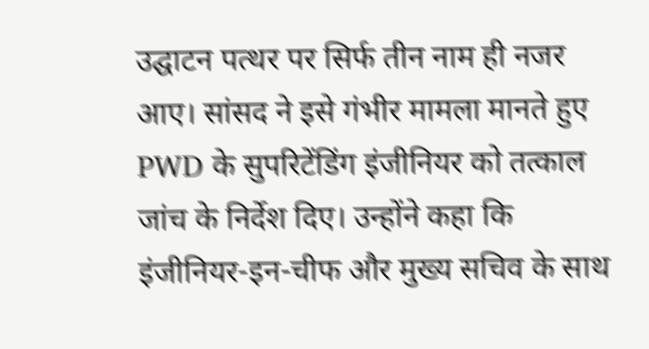उद्घाटन पत्थर पर सिर्फ तीन नाम ही नजर आए। सांसद ने इसे गंभीर मामला मानते हुए PWD के सुपरिटेंडिंग इंजीनियर को तत्काल जांच के निर्देश दिए। उन्होंने कहा कि इंजीनियर-इन-चीफ और मुख्य सचिव के साथ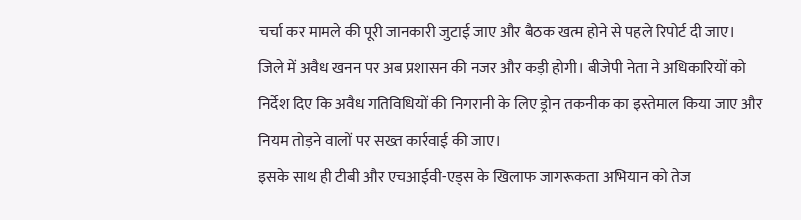चर्चा कर मामले की पूरी जानकारी जुटाई जाए और बैठक खत्म होने से पहले रिपोर्ट दी जाए।
जिले में अवैध खनन पर अब प्रशासन की नजर और कड़ी होगी। बीजेपी नेता ने अधिकारियों को निर्देश दिए कि अवैध गतिविधियों की निगरानी के लिए ड्रोन तकनीक का इस्तेमाल किया जाए और नियम तोड़ने वालों पर सख्त कार्रवाई की जाए।
इसके साथ ही टीबी और एचआईवी-एड्स के खिलाफ जागरूकता अभियान को तेज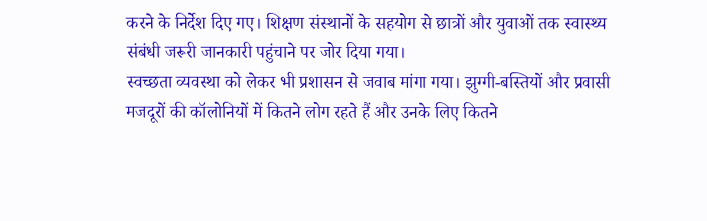करने के निर्देश दिए गए। शिक्षण संस्थानों के सहयोग से छात्रों और युवाओं तक स्वास्थ्य संबंधी जरूरी जानकारी पहुंचाने पर जोर दिया गया।
स्वच्छता व्यवस्था को लेकर भी प्रशासन से जवाब मांगा गया। झुग्गी-बस्तियों और प्रवासी मजदूरों की कॉलोनियों में कितने लोग रहते हैं और उनके लिए कितने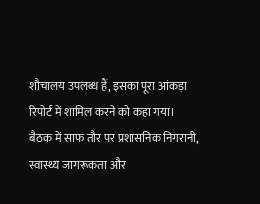शौचालय उपलब्ध हैं, इसका पूरा आंकड़ा रिपोर्ट में शामिल करने को कहा गया।
बैठक में साफ तौर पर प्रशासनिक निगरानी, स्वास्थ्य जागरूकता और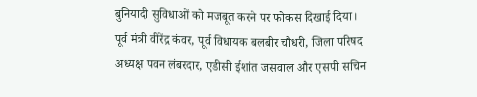बुनियादी सुविधाओं को मजबूत करने पर फोकस दिखाई दिया। पूर्व मंत्री वीरेंद्र कंवर, पूर्व विधायक बलबीर चौधरी, जिला परिषद अध्यक्ष पवन लंबरदार, एडीसी ईशांत जसवाल और एसपी सचिन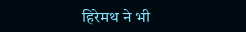हिरेमथ ने भी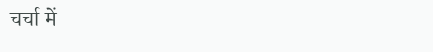चर्चा में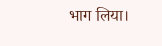भाग लिया।